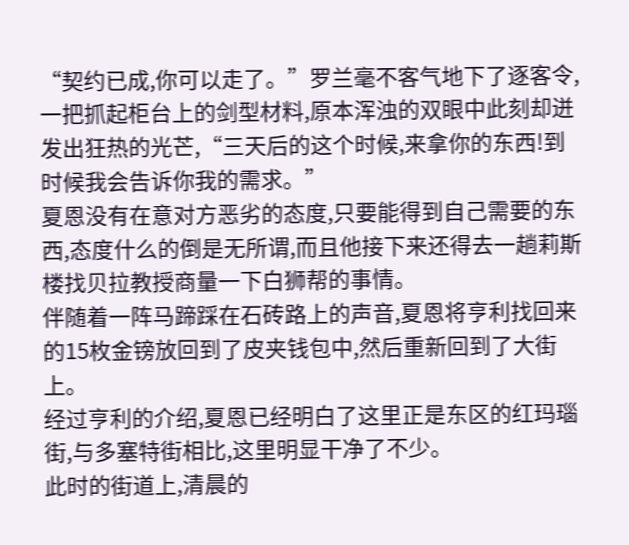“契约已成,你可以走了。”罗兰毫不客气地下了逐客令,一把抓起柜台上的剑型材料,原本浑浊的双眼中此刻却迸发出狂热的光芒,“三天后的这个时候,来拿你的东西!到时候我会告诉你我的需求。”
夏恩没有在意对方恶劣的态度,只要能得到自己需要的东西,态度什么的倒是无所谓,而且他接下来还得去一趟莉斯楼找贝拉教授商量一下白狮帮的事情。
伴随着一阵马蹄踩在石砖路上的声音,夏恩将亨利找回来的15枚金镑放回到了皮夹钱包中,然后重新回到了大街上。
经过亨利的介绍,夏恩已经明白了这里正是东区的红玛瑙街,与多塞特街相比,这里明显干净了不少。
此时的街道上,清晨的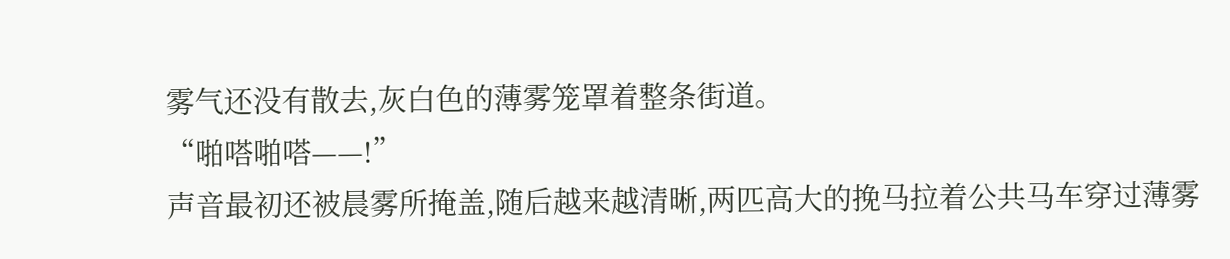雾气还没有散去,灰白色的薄雾笼罩着整条街道。
“啪嗒啪嗒——!”
声音最初还被晨雾所掩盖,随后越来越清晰,两匹高大的挽马拉着公共马车穿过薄雾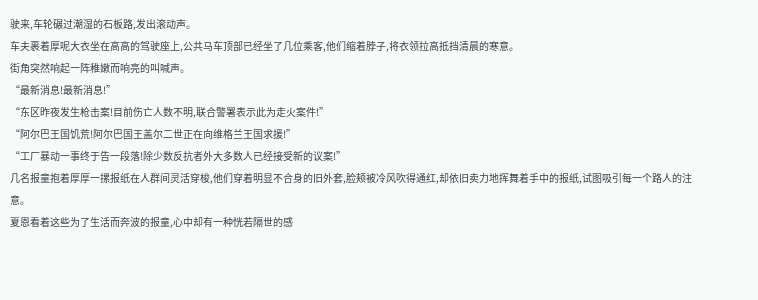驶来,车轮碾过潮湿的石板路,发出滚动声。
车夫裹着厚呢大衣坐在高高的驾驶座上,公共马车顶部已经坐了几位乘客,他们缩着脖子,将衣领拉高抵挡清晨的寒意。
街角突然响起一阵稚嫩而响亮的叫喊声。
“最新消息!最新消息!”
“东区昨夜发生枪击案!目前伤亡人数不明,联合警署表示此为走火案件!”
“阿尔巴王国饥荒!阿尔巴国王盖尔二世正在向维格兰王国求援!”
“工厂暴动一事终于告一段落!除少数反抗者外大多数人已经接受新的议案!”
几名报童抱着厚厚一摞报纸在人群间灵活穿梭,他们穿着明显不合身的旧外套,脸颊被冷风吹得通红,却依旧卖力地挥舞着手中的报纸,试图吸引每一个路人的注意。
夏恩看着这些为了生活而奔波的报童,心中却有一种恍若隔世的感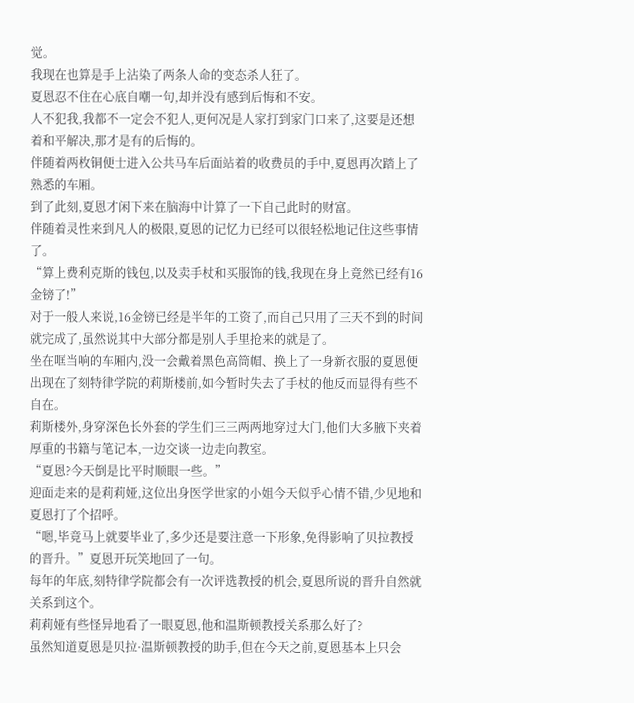觉。
我现在也算是手上沾染了两条人命的变态杀人狂了。
夏恩忍不住在心底自嘲一句,却并没有感到后悔和不安。
人不犯我,我都不一定会不犯人,更何况是人家打到家门口来了,这要是还想着和平解决,那才是有的后悔的。
伴随着两枚铜便士进入公共马车后面站着的收费员的手中,夏恩再次踏上了熟悉的车厢。
到了此刻,夏恩才闲下来在脑海中计算了一下自己此时的财富。
伴随着灵性来到凡人的极限,夏恩的记忆力已经可以很轻松地记住这些事情了。
“算上费利克斯的钱包,以及卖手杖和买服饰的钱,我现在身上竟然已经有16金镑了!”
对于一般人来说,16金镑已经是半年的工资了,而自己只用了三天不到的时间就完成了,虽然说其中大部分都是别人手里抢来的就是了。
坐在哐当响的车厢内,没一会戴着黑色高筒帽、换上了一身新衣服的夏恩便出现在了刻特律学院的莉斯楼前,如今暂时失去了手杖的他反而显得有些不自在。
莉斯楼外,身穿深色长外套的学生们三三两两地穿过大门,他们大多腋下夹着厚重的书籍与笔记本,一边交谈一边走向教室。
“夏恩?今天倒是比平时顺眼一些。”
迎面走来的是莉莉娅,这位出身医学世家的小姐今天似乎心情不错,少见地和夏恩打了个招呼。
“嗯,毕竟马上就要毕业了,多少还是要注意一下形象,免得影响了贝拉教授的晋升。”夏恩开玩笑地回了一句。
每年的年底,刻特律学院都会有一次评选教授的机会,夏恩所说的晋升自然就关系到这个。
莉莉娅有些怪异地看了一眼夏恩,他和温斯顿教授关系那么好了?
虽然知道夏恩是贝拉·温斯顿教授的助手,但在今天之前,夏恩基本上只会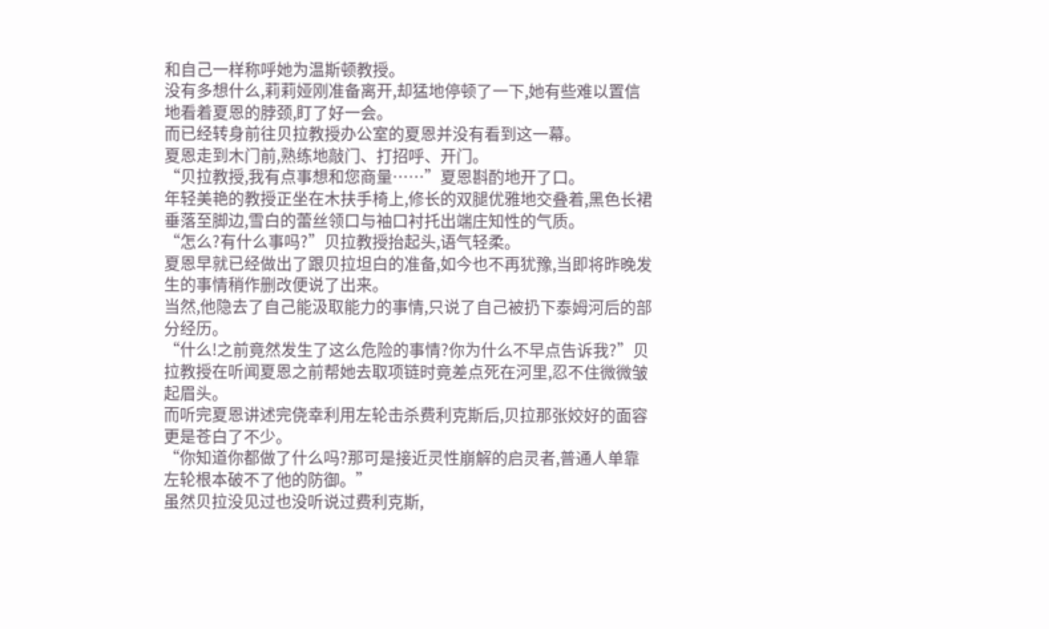和自己一样称呼她为温斯顿教授。
没有多想什么,莉莉娅刚准备离开,却猛地停顿了一下,她有些难以置信地看着夏恩的脖颈,盯了好一会。
而已经转身前往贝拉教授办公室的夏恩并没有看到这一幕。
夏恩走到木门前,熟练地敲门、打招呼、开门。
“贝拉教授,我有点事想和您商量……”夏恩斟酌地开了口。
年轻美艳的教授正坐在木扶手椅上,修长的双腿优雅地交叠着,黑色长裙垂落至脚边,雪白的蕾丝领口与袖口衬托出端庄知性的气质。
“怎么?有什么事吗?”贝拉教授抬起头,语气轻柔。
夏恩早就已经做出了跟贝拉坦白的准备,如今也不再犹豫,当即将昨晚发生的事情稍作删改便说了出来。
当然,他隐去了自己能汲取能力的事情,只说了自己被扔下泰姆河后的部分经历。
“什么!之前竟然发生了这么危险的事情?你为什么不早点告诉我?”贝拉教授在听闻夏恩之前帮她去取项链时竟差点死在河里,忍不住微微皱起眉头。
而听完夏恩讲述完侥幸利用左轮击杀费利克斯后,贝拉那张姣好的面容更是苍白了不少。
“你知道你都做了什么吗?那可是接近灵性崩解的启灵者,普通人单靠左轮根本破不了他的防御。”
虽然贝拉没见过也没听说过费利克斯,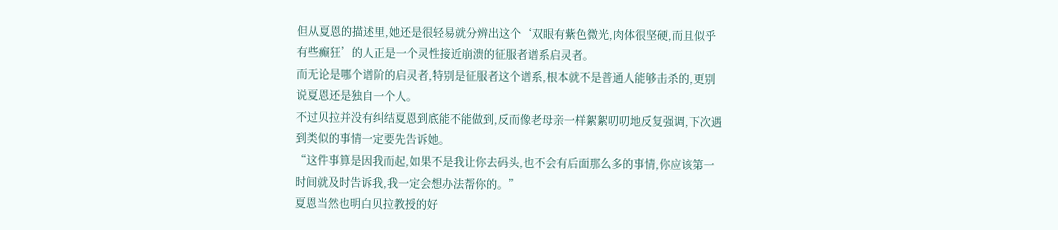但从夏恩的描述里,她还是很轻易就分辨出这个‘双眼有紫色微光,肉体很坚硬,而且似乎有些癫狂’的人正是一个灵性接近崩溃的征服者谱系启灵者。
而无论是哪个谱阶的启灵者,特别是征服者这个谱系,根本就不是普通人能够击杀的,更别说夏恩还是独自一个人。
不过贝拉并没有纠结夏恩到底能不能做到,反而像老母亲一样絮絮叨叨地反复强调,下次遇到类似的事情一定要先告诉她。
“这件事算是因我而起,如果不是我让你去码头,也不会有后面那么多的事情,你应该第一时间就及时告诉我,我一定会想办法帮你的。”
夏恩当然也明白贝拉教授的好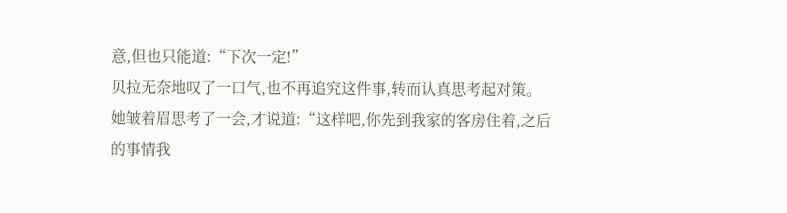意,但也只能道:“下次一定!”
贝拉无奈地叹了一口气,也不再追究这件事,转而认真思考起对策。
她皱着眉思考了一会,才说道:“这样吧,你先到我家的客房住着,之后的事情我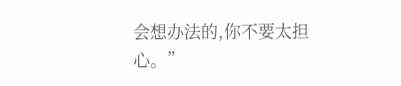会想办法的,你不要太担心。”